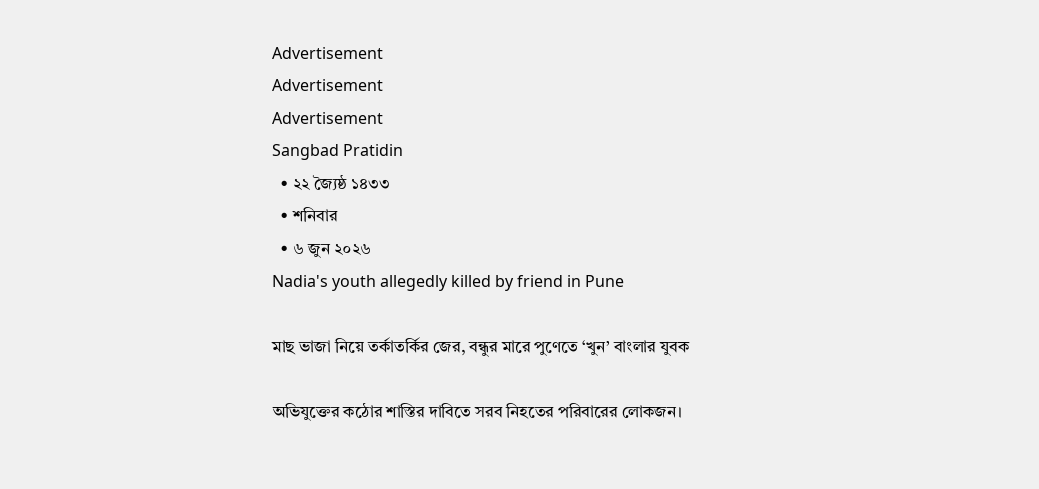Advertisement
Advertisement
Advertisement
Sangbad Pratidin
  • ২২ জ্যৈষ্ঠ ১৪৩৩
  • শনিবার
  • ৬ জুন ২০২৬
Nadia's youth allegedly killed by friend in Pune

মাছ ভাজা নিয়ে তর্কাতর্কির জের, বন্ধুর মারে পুণেতে ‘খুন’ বাংলার যুবক

অভিযুক্তের কঠোর শাস্তির দাবিতে সরব নিহতের পরিবারের লোকজন।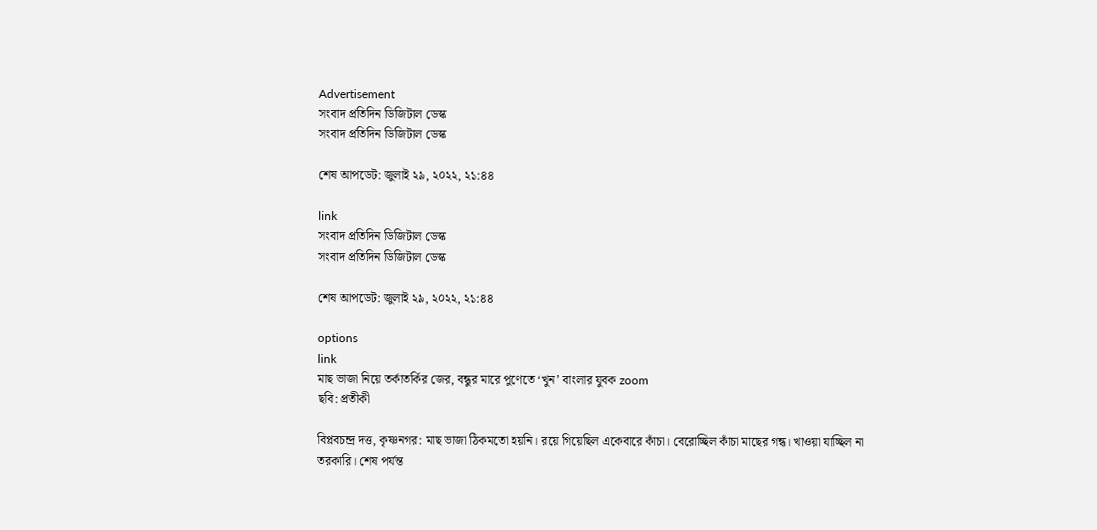Advertisement
সংবাদ প্রতিদিন ডিজিটাল ডেস্ক
সংবাদ প্রতিদিন ডিজিটাল ডেস্ক

শেষ আপডেট: জুলাই ২৯, ২০২২, ২১:৪৪

link
সংবাদ প্রতিদিন ডিজিটাল ডেস্ক
সংবাদ প্রতিদিন ডিজিটাল ডেস্ক

শেষ আপডেট: জুলাই ২৯, ২০২২, ২১:৪৪

options
link
মাছ ভাজা নিয়ে তর্কাতর্কির জের, বন্ধুর মারে পুণেতে ‘খুন’ বাংলার যুবক zoom
ছবি: প্রতীকী

বিপ্লবচন্দ্র দত্ত, কৃষ্ণনগর: মাছ ভাজা ঠিকমতো হয়নি। রয়ে গিয়েছিল একেবারে কাঁচা। বেরোচ্ছিল কাঁচা মাছের গন্ধ। খাওয়া যাচ্ছিল না তরকারি। শেষ পর্যন্ত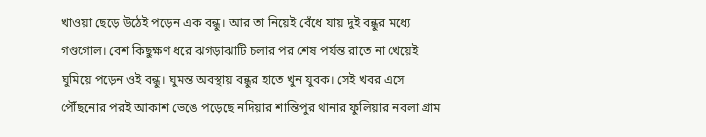খাওয়া ছেড়ে উঠেই পড়েন এক বন্ধু। আর তা নিয়েই বেঁধে যায় দুই বন্ধুর মধ্যে গণ্ডগোল। বেশ কিছুক্ষণ ধরে ঝগড়াঝাটি চলার পর শেষ পর্যন্ত রাতে না খেয়েই ঘুমিয়ে পড়েন ওই বন্ধু। ঘুমন্ত অবস্থায় বন্ধুর হাতে খুন যুবক। সেই খবর এসে পৌঁছনোর পরই আকাশ ভেঙে পড়েছে নদিয়ার শান্তিপুর থানার ফুলিয়ার নবলা গ্রাম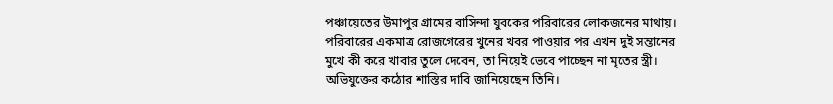পঞ্চায়েতের উমাপুর গ্রামের বাসিন্দা যুবকের পরিবারের লোকজনের মাথায়। পরিবারের একমাত্র রোজগেরের খুনের খবর পাওয়ার পর এখন দুই সন্তানের মুখে কী করে খাবার তুলে দেবেন, তা নিয়েই ভেবে পাচ্ছেন না মৃতের স্ত্রী। অভিযুক্তের কঠোর শাস্তির দাবি জানিয়েছেন তিনি।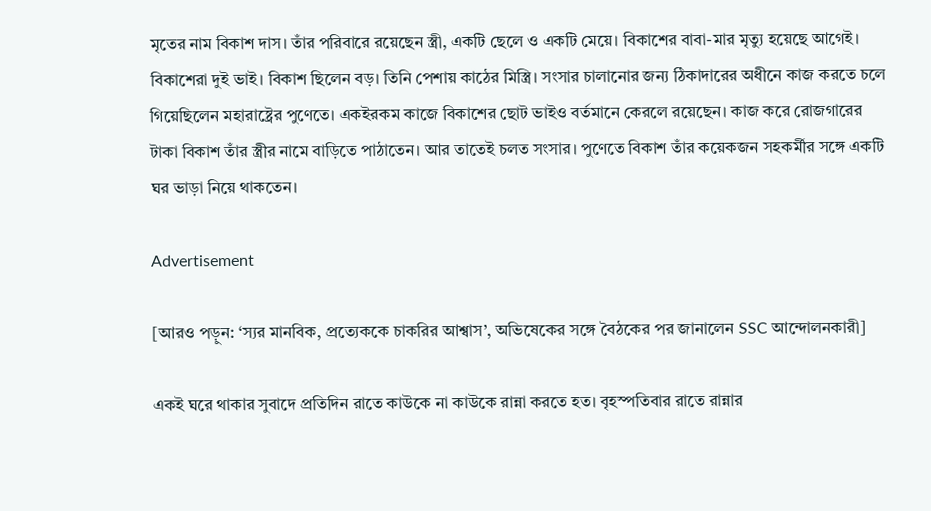মৃতের নাম বিকাশ দাস। তাঁর পরিবারে রয়েছেন স্ত্রী, একটি ছেলে ও একটি মেয়ে। বিকাশের বাবা-মার মৃত্যু হয়েছে আগেই। বিকাশেরা দুই ভাই। বিকাশ ছিলেন বড়। তিনি পেশায় কাঠের মিস্ত্রি। সংসার চালানোর জন্য ঠিকাদারের অধীনে কাজ করতে চলে গিয়েছিলেন মহারাষ্ট্রের পুণেতে। একইরকম কাজে বিকাশের ছোট ভাইও বর্তমানে কেরলে রয়েছেন। কাজ করে রোজগারের টাকা বিকাশ তাঁর স্ত্রীর নামে বাড়িতে পাঠাতেন। আর তাতেই চলত সংসার। পুণেতে বিকাশ তাঁর কয়েকজন সহকর্মীর সঙ্গে একটি ঘর ভাড়া নিয়ে থাকতেন।

Advertisement

[আরও পড়ুন: ‘স্যর মানবিক, প্রত্যেককে চাকরির আশ্বাস’, অভিষেকের সঙ্গে বৈঠকের পর জানালেন SSC আন্দোলনকারী]

একই ঘরে থাকার সুবাদে প্রতিদিন রাতে কাউকে না কাউকে রান্না করতে হত। বৃহস্পতিবার রাতে রান্নার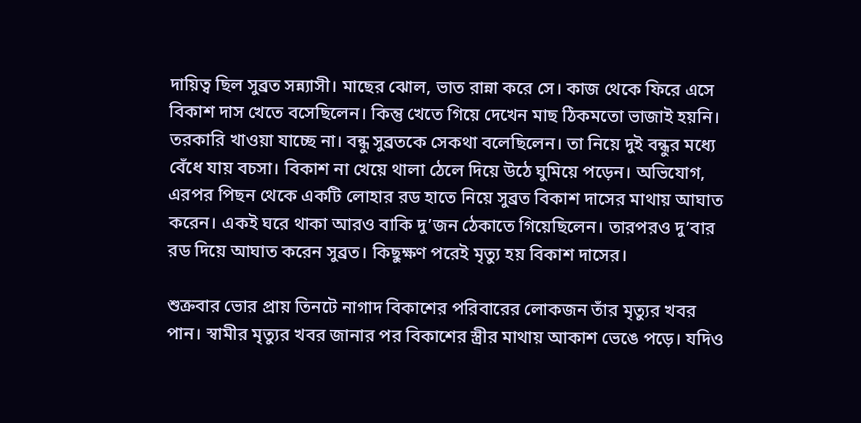দায়িত্ব ছিল সুব্রত সন্ন্যাসী। মাছের ঝোল, ভাত রান্না করে সে। কাজ থেকে ফিরে এসে বিকাশ দাস খেতে বসেছিলেন। কিন্তু খেতে গিয়ে দেখেন মাছ ঠিকমতো ভাজাই হয়নি। তরকারি খাওয়া যাচ্ছে না। বন্ধু সুব্রতকে সেকথা বলেছিলেন। তা নিয়ে দুই বন্ধুর মধ্যে বেঁধে যায় বচসা। বিকাশ না খেয়ে থালা ঠেলে দিয়ে উঠে ঘুমিয়ে পড়েন। অভিযোগ, এরপর পিছন থেকে একটি লোহার রড হাতে নিয়ে সুব্রত বিকাশ দাসের মাথায় আঘাত করেন। একই ঘরে থাকা আরও বাকি দু’জন ঠেকাতে গিয়েছিলেন। তারপরও দু’বার রড দিয়ে আঘাত করেন সুব্রত। কিছুক্ষণ পরেই মৃত্যু হয় বিকাশ দাসের।

শুক্রবার ভোর প্রায় তিনটে নাগাদ বিকাশের পরিবারের লোকজন তাঁর মৃত্যুর খবর পান। স্বামীর মৃত্যুর খবর জানার পর বিকাশের স্ত্রীর মাথায় আকাশ ভেঙে পড়ে। যদিও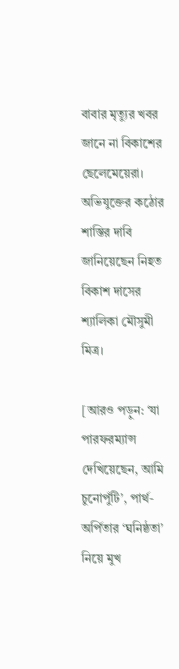বাবার মৃত্যুর খবর জানে না বিকাশের ছেলেমেয়েরা। অভিযুক্তের কঠোর শাস্তির দাবি জানিয়েছেন নিহত বিকাশ দাসের শ্যালিকা মৌসুমী মিত্র।

[আরও পড়ুন: ‘যা পারফরম্যান্স দেখিয়েছেন, আমি চুনোপুঁটি’, পার্থ-অর্পিতার ‘ঘনিষ্ঠতা’ নিয়ে মুখ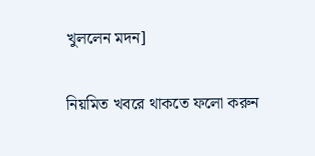খুললেন মদন]

নিয়মিত খবরে থাকতে ফলো করুন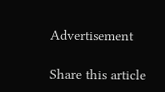Advertisement

Share this article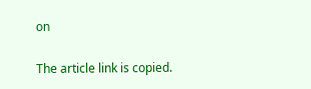on

The article link is copied.